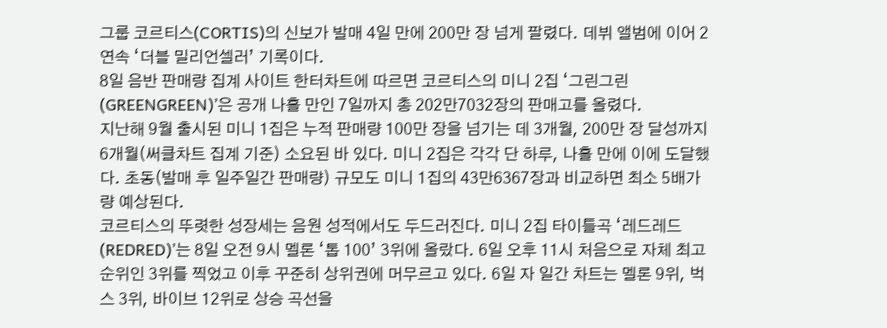그룹 코르티스(CORTIS)의 신보가 발매 4일 만에 200만 장 넘게 팔렸다. 데뷔 앨범에 이어 2연속 ‘더블 밀리언셀러’ 기록이다.
8일 음반 판매량 집계 사이트 한터차트에 따르면 코르티스의 미니 2집 ‘그린그린(GREENGREEN)’은 공개 나흘 만인 7일까지 총 202만7032장의 판매고를 올렸다.
지난해 9월 출시된 미니 1집은 누적 판매량 100만 장을 넘기는 데 3개월, 200만 장 달성까지 6개월(써클차트 집계 기준) 소요된 바 있다. 미니 2집은 각각 단 하루, 나흘 만에 이에 도달했다. 초동(발매 후 일주일간 판매량) 규모도 미니 1집의 43만6367장과 비교하면 최소 5배가량 예상된다.
코르티스의 뚜렷한 성장세는 음원 성적에서도 두드러진다. 미니 2집 타이틀곡 ‘레드레드(REDRED)’는 8일 오전 9시 멜론 ‘톱 100’ 3위에 올랐다. 6일 오후 11시 처음으로 자체 최고 순위인 3위를 찍었고 이후 꾸준히 상위권에 머무르고 있다. 6일 자 일간 차트는 멜론 9위, 벅스 3위, 바이브 12위로 상승 곡선을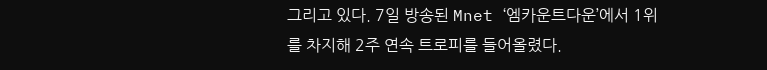그리고 있다. 7일 방송된 Mnet ‘엠카운트다운’에서 1위를 차지해 2주 연속 트로피를 들어올렸다.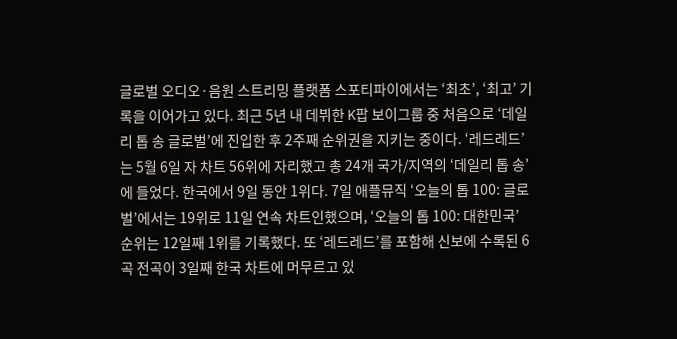글로벌 오디오·음원 스트리밍 플랫폼 스포티파이에서는 ‘최초’, ‘최고’ 기록을 이어가고 있다. 최근 5년 내 데뷔한 K팝 보이그룹 중 처음으로 ‘데일리 톱 송 글로벌’에 진입한 후 2주째 순위권을 지키는 중이다. ‘레드레드’는 5월 6일 자 차트 56위에 자리했고 총 24개 국가/지역의 ‘데일리 톱 송’에 들었다. 한국에서 9일 동안 1위다. 7일 애플뮤직 ‘오늘의 톱 100: 글로벌’에서는 19위로 11일 연속 차트인했으며, ‘오늘의 톱 100: 대한민국’ 순위는 12일째 1위를 기록했다. 또 ‘레드레드’를 포함해 신보에 수록된 6곡 전곡이 3일째 한국 차트에 머무르고 있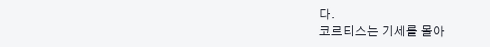다.
코르티스는 기세를 몰아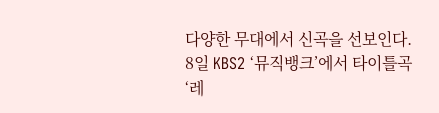다양한 무대에서 신곡을 선보인다. 8일 KBS2 ‘뮤직뱅크’에서 타이틀곡 ‘레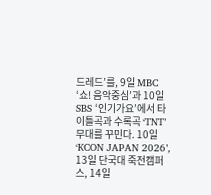드레드’를, 9일 MBC ‘쇼! 음악중심’과 10일 SBS ‘인기가요’에서 타이틀곡과 수록곡 ‘TNT’ 무대를 꾸민다. 10일 ‘KCON JAPAN 2026’, 13일 단국대 죽전캠퍼스, 14일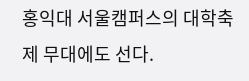홍익대 서울캠퍼스의 대학축제 무대에도 선다.